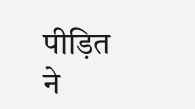पीड़ित ने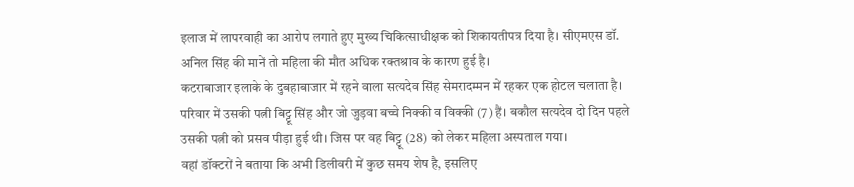इलाज में लापरवाही का आरोप लगाते हुए मुख्य चिकित्साधीक्षक को शिकायतीपत्र दिया है। सीएमएस डॉ. अनिल सिंह की मानें तो महिला की मौत अधिक रक्तश्राव के कारण हुई है।
कटराबाजार इलाके के दुबहाबाजार में रहने वाला सत्यदेव सिंह सेमरादम्मन में रहकर एक होटल चलाता है। परिवार में उसकी पत्नी बिट्टू सिंह और जो जुड़वा बच्चे निक्की व विक्की (7) हैं। बकौल सत्यदेव दो दिन पहले उसकी पत्नी को प्रसव पीड़ा हुई थी। जिस पर वह बिट्टू (28) को लेकर महिला अस्पताल गया।
वहां डॉक्टरों ने बताया कि अभी डिलीवरी में कुछ समय शेष है, इसलिए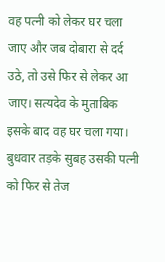वह पत्नी को लेकर घर चला जाए और जब दोबारा से दर्द उठे, तो उसे फिर से लेकर आ जाए। सत्यदेव के मुताबिक इसके बाद वह घर चला गया। बुधवार तड़के सुबह उसकी पत्नी को फिर से तेज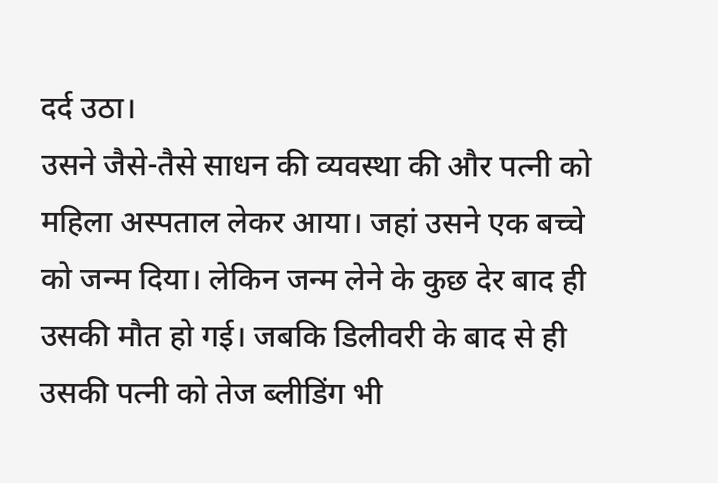दर्द उठा।
उसने जैसे-तैसे साधन की व्यवस्था की और पत्नी को महिला अस्पताल लेकर आया। जहां उसने एक बच्चे को जन्म दिया। लेकिन जन्म लेने के कुछ देर बाद ही उसकी मौत हो गई। जबकि डिलीवरी के बाद से ही उसकी पत्नी को तेज ब्लीडिंग भी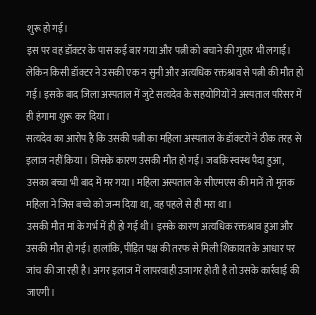शुरू हो गई।
इस पर वह डॉक्टर के पास कई बार गया और पत्नी को बचाने की गुहार भी लगाई। लेकिन किसी डॉक्टर ने उसकी एक न सुनी और अत्यधिक रक्तश्राव से पत्नी की मौत हो गई। इसके बाद जिला अस्पताल में जुटे सत्यदेव के सहयोगियों ने अस्पताल परिसर में ही हंगामा शुरू कर दिया।
सत्यदेव का आरोप है कि उसकी पत्नी का महिला अस्पताल के डॉक्टरों ने ठीक तरह से इलाज नहीं किया। जिसके कारण उसकी मौत हो गई। जबकि स्वस्थ पैदा हुआ, उसका बच्चा भी बाद में मर गया। महिला अस्पताल के सीएमएस की मानें तो मृतक महिला ने जिस बच्चे को जन्म दिया था, वह पहले से ही मरा था।
उसकी मौत मां के गर्भ में ही हो गई थी। इसके कारण अत्यधिक रक्तश्राव हुआ और उसकी मौत हो गई। हालांकि, पीड़ित पक्ष की तरफ से मिली शिकायत के आधार पर जांच की जा रही है। अगर इलाज में लापरवाही उजागर होती है तो उसके कार्रवाई की जाएगी।